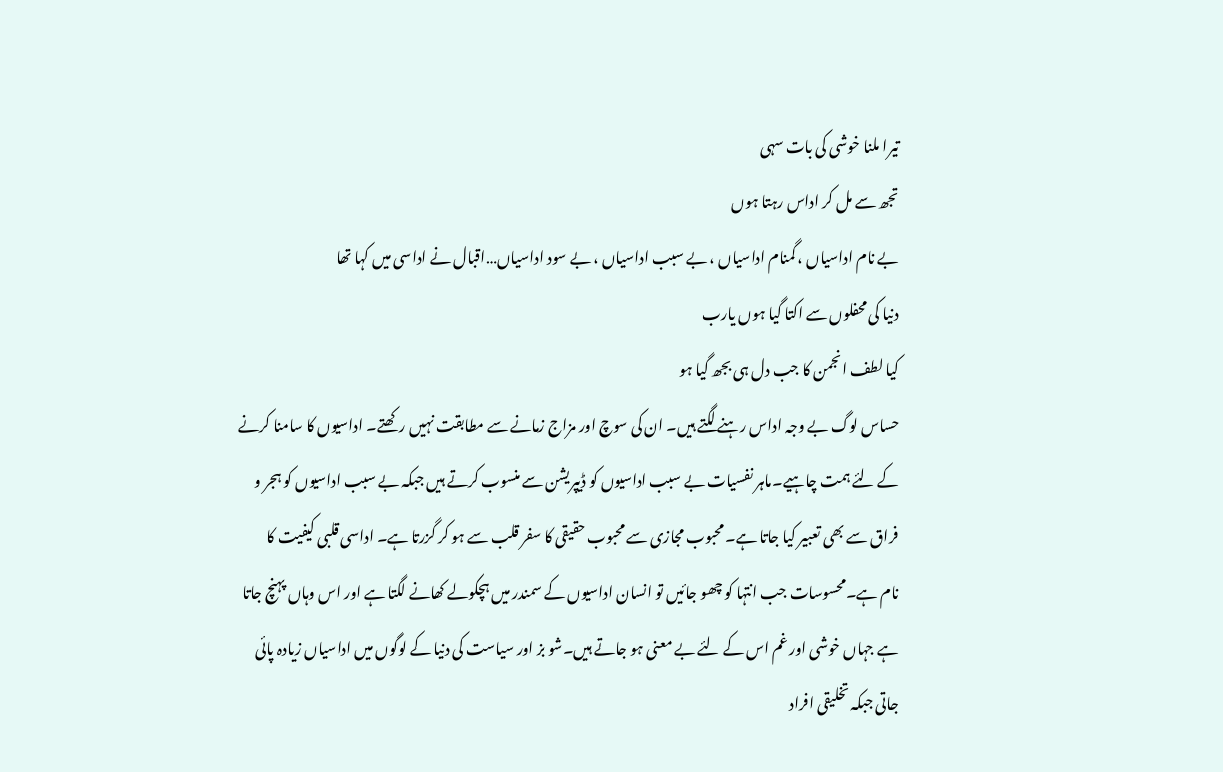تیرا ملنا خوشی کی بات سہی
تجھ سے مل کر اداس رہتا ہوں
بے نام اداسیاں ، گمنام اداسیاں ، بے سبب اداسیاں ، بے سود اداسیاں…اقبال نے اداسی میں کہا تھا
دنیا کی محفلوں سے اکتا گیا ہوں یارب
کیا لطف انجمن کا جب دل ہی بجھ گیا ہو
حساس لوگ بے وجہ اداس رہنے لگتے ہیں۔ ان کی سوچ اور مزاج زمانے سے مطابقت نہیں رکھتے۔ اداسیوں کا سامنا کرنے کے لئے ہمت چاہیے۔ماہر نفسیات بے سبب اداسیوں کو ڈیپریشن سے منسوب کرتے ہیں جبکہ بے سبب اداسیوں کو ہجر و فراق سے بھی تعبیر کیا جاتا ہے۔ محبوب مجازی سے محبوب حقیقی کا سفر قلب سے ہو کر گزرتا ہے۔ اداسی قلبی کیفیت کا نام ہے۔محسوسات جب انتہا کو چھو جائیں تو انسان اداسیوں کے سمندر میں ہچکولے کھانے لگتا ہے اور اس وہاں پہنچ جاتا ہے جہاں خوشی اور غم اس کے لئے بے معنی ہو جاتے ہیں۔شو بز اور سیاست کی دنیا کے لوگوں میں اداسیاں زیادہ پائی جاتی جبکہ تخلیقی افراد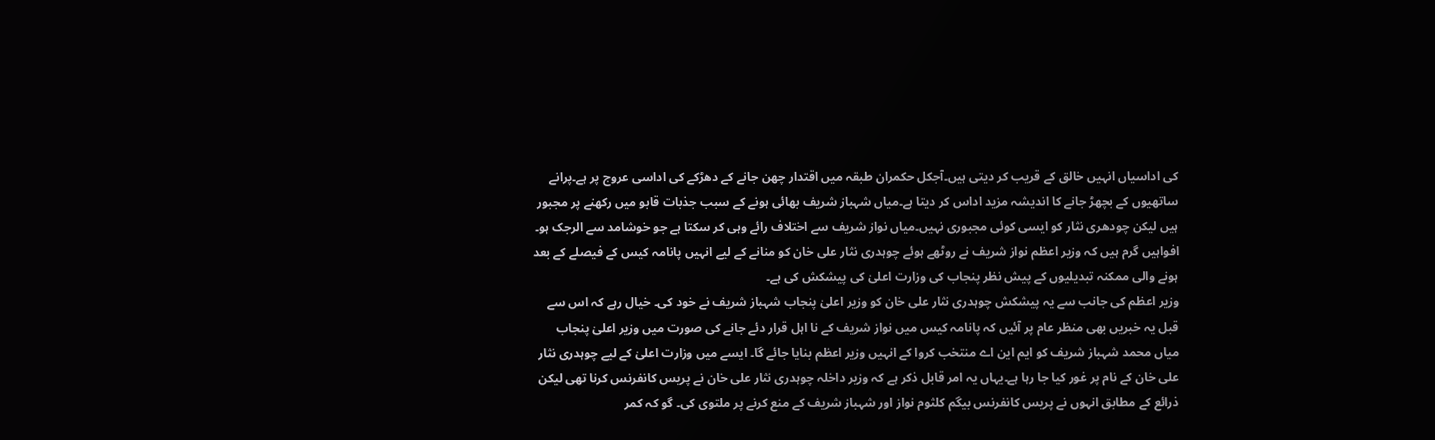کی اداسیاں انہیں خالق کے قریب کر دیتی ہیں۔آجکل حکمران طبقہ میں اقتدار چھن جانے کے دھڑکے کی اداسی عروج پر ہے۔پرانے ساتھیوں کے بچھڑ جانے کا اندیشہ مزید اداس کر دیتا ہے۔میاں شہباز شریف بھائی ہونے کے سبب جذبات قابو میں رکھنے پر مجبور ہیں لیکن چودھری نثار کو ایسی کوئی مجبوری نہیں۔میاں نواز شریف سے اختلاف رائے وہی کر سکتا ہے جو خوشامد سے الرجک ہو۔ افواہیں گرم ہیں کہ وزیر اعظم نواز شریف نے روٹھے ہوئے چوہدری نثار علی خان کو منانے کے لیے انہیں پانامہ کیس کے فیصلے کے بعد ہونے والی ممکنہ تبدیلیوں کے پیش نظر پنجاب کی وزارت اعلیٰ کی پیشکش کی ہے۔
وزیر اعظم کی جانب سے یہ پیشکش چوہدری نثار علی خان کو وزیر اعلیٰ پنجاب شہباز شریف نے خود کی۔ خیال رہے کہ اس سے قبل یہ خبریں بھی منظر عام پر آئیں کہ پانامہ کیس میں نواز شریف کے نا اہل قرار دئے جانے کی صورت میں وزیر اعلیٰ پنجاب میاں محمد شہباز شریف کو ایم این اے منتخب کروا کے انہیں وزیر اعظم بنایا جائے گا۔ ایسے میں وزارت اعلیٰ کے لیے چوہدری نثار علی خان کے نام پر غور کیا جا رہا ہے۔یہاں یہ امر قابل ذکر ہے کہ وزیر داخلہ چوہدری نثار علی خان نے پریس کانفرنس کرنا تھی لیکن ذرائع کے مطابق انہوں نے پریس کانفرنس بیگم کلثوم نواز اور شہباز شریف کے منع کرنے پر ملتوی کی۔ گو کہ کمر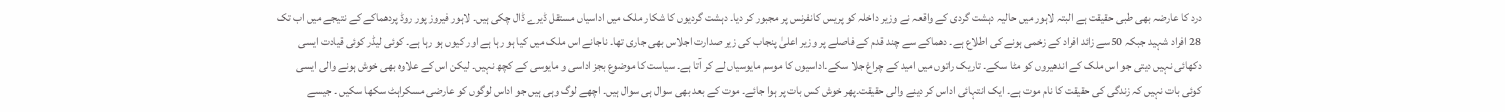درد کا عارضہ بھی طبی حقیقت ہے البتہ لاہور میں حالیہ دہشت گردی کے واقعہ نے وزیر داخلہ کو پریس کانفرنس پر مجبور کر دیا۔ دہشت گردیوں کا شکار ملک میں اداسیاں مستقل ڈیرے ڈال چکی ہیں۔ لاہور فیروز پور روڈ پردھماکے کے نتیجے میں اب تک 28 افراد شہید جبکہ 50سے زائد افراد کے زخمی ہونے کی اطلاع ہے۔ دھماکے سے چند قدم کے فاصلے پر وزیر اعلیٰ پنجاب کی زیر صدارت اجلاس بھی جاری تھا۔ ناجانے اس ملک میں کیا ہو رہا ہے اور کیوں ہو رہا ہے۔ کوئی لیڈر کوئی قیادت ایسی دکھائی نہیں دیتی جو اس ملک کے اندھیروں کو مٹا سکے۔ تاریک راتوں میں امید کے چراغ جلا سکے۔اداسیوں کا موسم مایوسیاں لے کر آتا ہے۔ سیاست کا موضوع بجز اداسی و مایوسی کے کچھ نہیں۔ لیکن اس کے علاوہ بھی خوش ہونے والی ایسی کوئی بات نہیں کہ زندگی کی حقیقت کا نام موت ہے۔ ایک انتہائی اداس کر دینے والی حقیقت۔پھر خوش کس بات پر ہوا جائے۔ موت کے بعد بھی سوال ہی سوال ہیں۔ اچھے لوگ وہی ہیں جو اداس لوگوں کو عارضی مسکراہٹ سکھا سکیں ۔ جیسے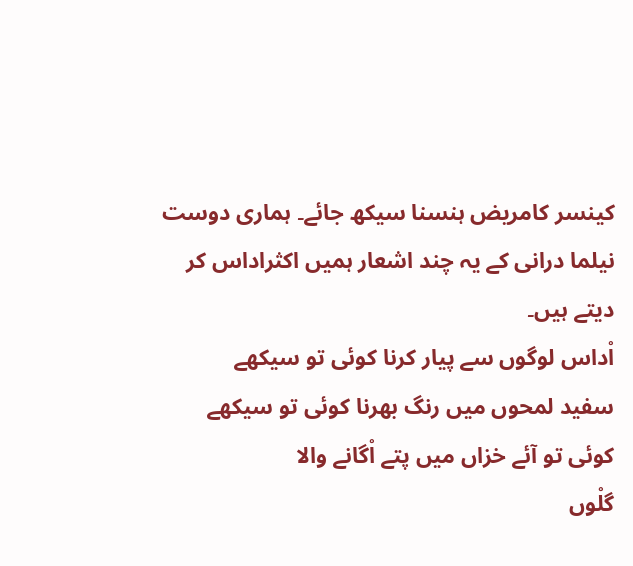کینسر کامریض ہنسنا سیکھ جائے۔ ہماری دوست نیلما درانی کے یہ چند اشعار ہمیں اکثراداس کر دیتے ہیں۔
اْداس لوگوں سے پیار کرنا کوئی تو سیکھے
سفید لمحوں میں رنگ بھرنا کوئی تو سیکھے
کوئی تو آئے خزاں میں پتے اْگانے والا
گلْوں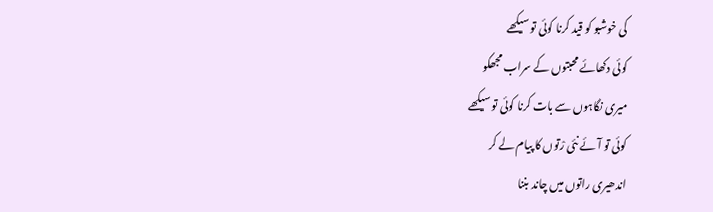کی خوشبو کو قید کرنا کوئی تو سیکھے
کوئی دکھائے محبتوں کے سراب مجھکو
میری نگاہوں سے بات کرنا کوئی تو سیکھے
کوئی تو آئے نئی رْتوں کا پیام لے کر
اندھیری راتوں میں چاند بننا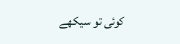کوئی تو سیکھے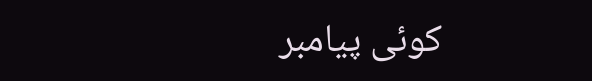کوئی پیامبر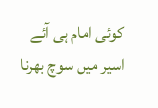کوئی امام ہی آئے
اسیر میں سوچ بھرنا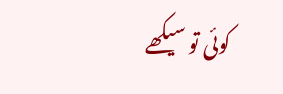کوئی تو سیکھے